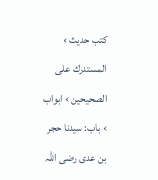کتب حدیث ›
المستدرك على الصحيحين › ابواب
› باب: سیدنا حجر بن عدی رضی اللہ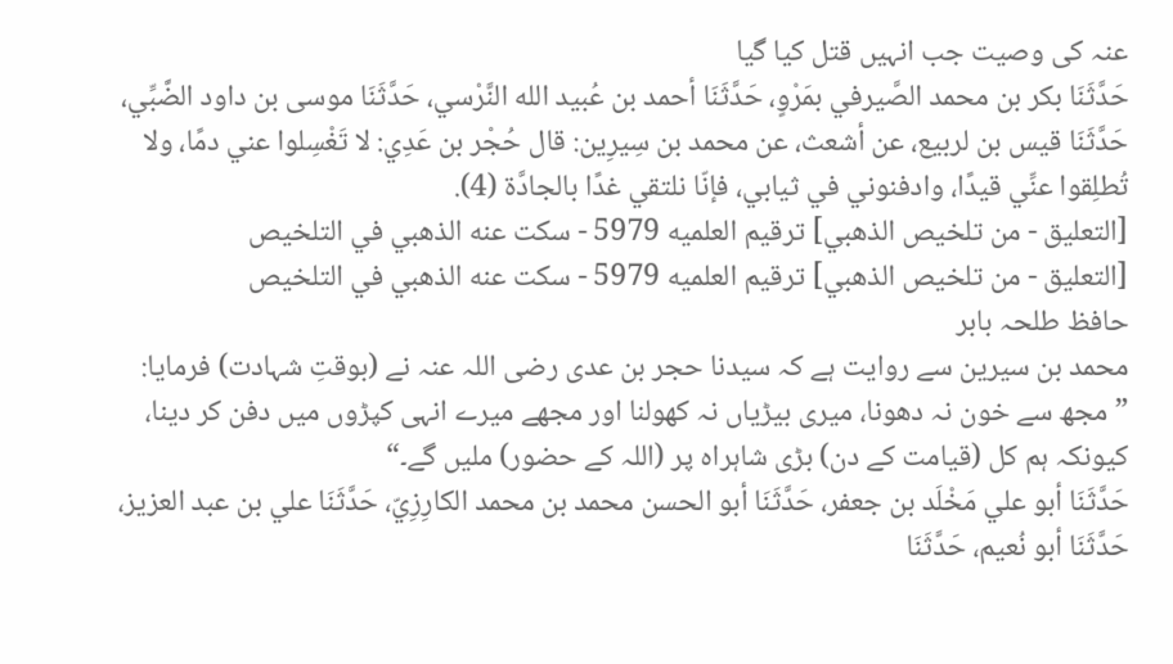عنہ کی وصیت جب انہیں قتل کیا گیا
حَدَّثَنَا بكر بن محمد الصَّيرفي بمَرْوٍ، حَدَّثَنَا أحمد بن عُبيد الله النَّرْسي، حَدَّثَنَا موسى بن داود الضَّبِّي، حَدَّثَنَا قيس بن لربيع، عن أشعث، عن محمد بن سِيرِين: قال حُجْر بن عَدِي: لا تَغْسِلوا عني دمًا، ولا تُطلِقوا عنِّي قيدًا، وادفنوني في ثيابي، فإنّا نلتقي غدًا بالجادَّة (4).
[التعليق - من تلخيص الذهبي] ترقيم العلميه 5979 - سكت عنه الذهبي في التلخيص
[التعليق - من تلخيص الذهبي] ترقيم العلميه 5979 - سكت عنه الذهبي في التلخيص
حافظ طلحہ بابر
محمد بن سیرین سے روایت ہے کہ سیدنا حجر بن عدی رضی اللہ عنہ نے (بوقتِ شہادت) فرمایا: ”مجھ سے خون نہ دھونا، میری بیڑیاں نہ کھولنا اور مجھے میرے انہی کپڑوں میں دفن کر دینا، کیونکہ ہم کل (قیامت کے دن) بڑی شاہراہ پر (اللہ کے حضور) ملیں گے۔“
حَدَّثَنَا أبو علي مَخْلَد بن جعفر، حَدَّثَنَا أبو الحسن محمد بن محمد الكارِزِيّ، حَدَّثَنَا علي بن عبد العزيز، حَدَّثَنَا أبو نُعيم، حَدَّثَنَا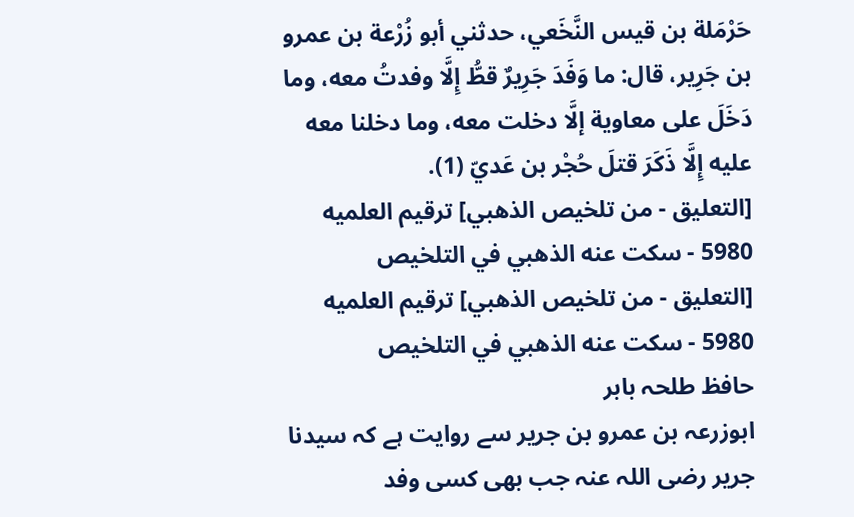حَرْمَلة بن قيس النَّخَعي، حدثني أبو زُرْعة بن عمرو بن جَرِير، قال: ما وَفَدَ جَرِيرٌ قطُّ إِلَّا وفدتُ معه، وما دَخَلَ على معاوية إلَّا دخلت معه، وما دخلنا معه عليه إِلَّا ذَكَرَ قتلَ حُجْر بن عَديّ (1).
[التعليق - من تلخيص الذهبي] ترقيم العلميه 5980 - سكت عنه الذهبي في التلخيص
[التعليق - من تلخيص الذهبي] ترقيم العلميه 5980 - سكت عنه الذهبي في التلخيص
حافظ طلحہ بابر
ابوزرعہ بن عمرو بن جریر سے روایت ہے کہ سیدنا جریر رضی اللہ عنہ جب بھی کسی وفد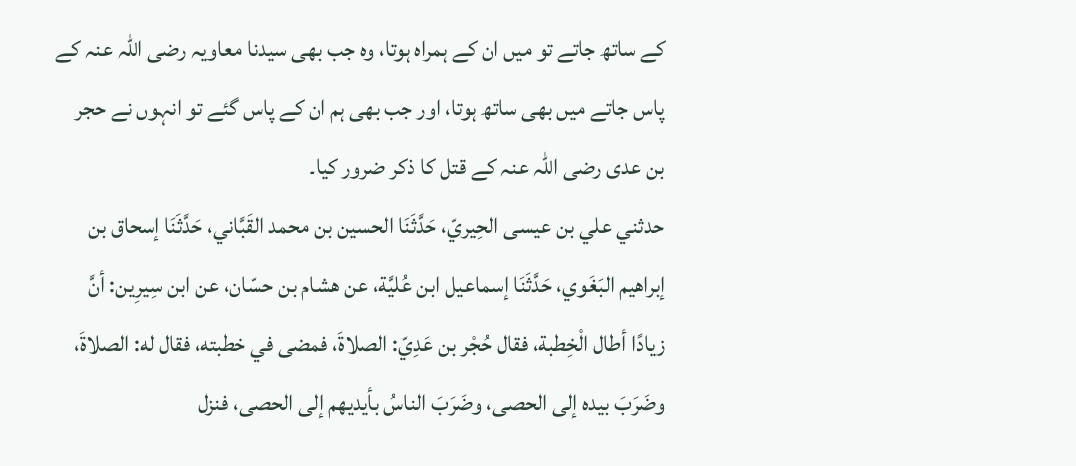کے ساتھ جاتے تو میں ان کے ہمراہ ہوتا، وہ جب بھی سیدنا معاویہ رضی اللہ عنہ کے پاس جاتے میں بھی ساتھ ہوتا، اور جب بھی ہم ان کے پاس گئے تو انہوں نے حجر بن عدی رضی اللہ عنہ کے قتل کا ذکر ضرور کیا۔
حدثني علي بن عيسى الحِيريّ، حَدَّثَنَا الحسين بن محمد القَبَّاني، حَدَّثَنَا إسحاق بن إبراهيم البَغَوي، حَدَّثَنَا إسماعيل ابن عُليَّة، عن هشام بن حسّان، عن ابن سِيرِين: أنَّ زيادًا أطال الْخِطبة، فقال حُجْر بن عَدِيّ: الصلاةَ، فمضى في خطبته، فقال له: الصلاةَ، وضَرَبَ بيده إلى الحصى، وضَرَبَ الناسُ بأيديهم إلى الحصى، فنزل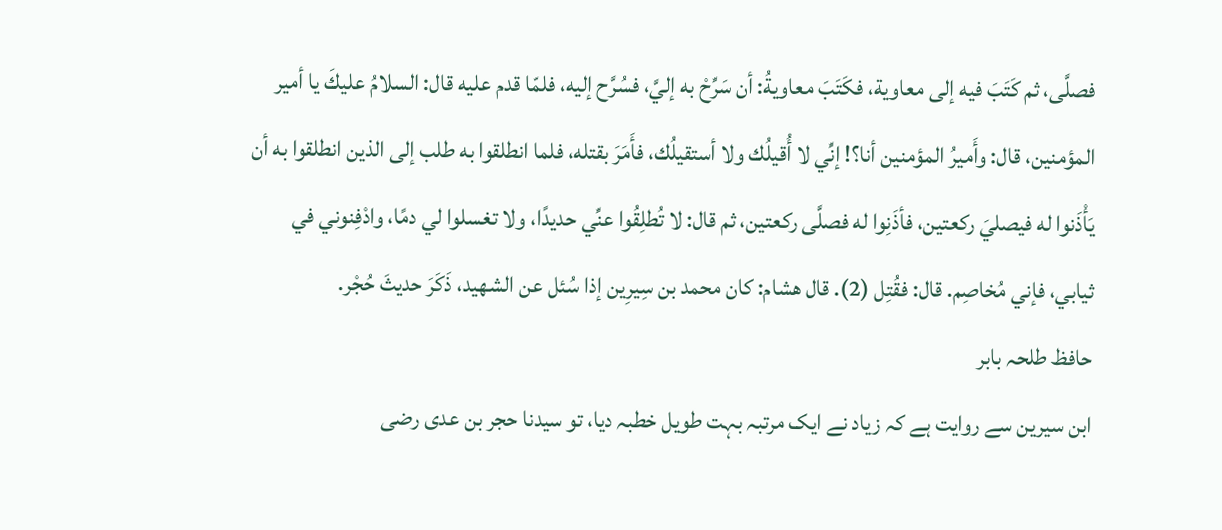فصلَّى، ثم كَتَبَ فيه إلى معاوية، فكَتَبَ معاويةُ: أن سَرِّحْ به إليَّ، فسُرَّح إليه، فلمّا قدم عليه قال: السلامُ عليكَ يا أمير المؤمنين، قال: وأَميرُ المؤمنين أنا؟! إنِّي لا أُقيلُك ولا أستقيلُك، فأَمَرَ بقتله، فلما انطلقوا به طلب إلى الذين انطلقوا به أن يَأْذَنوا له فيصليَ ركعتين، فأذَنِوا له فصلَّى ركعتين، ثم قال: لا تُطلِقُوا عنِّي حديدًا، ولا تغسلوا لي دمًا، وادْفِنوني في ثيابي، فإني مُخاصِم. قال: فقُتِل (2). قال هشام: كان محمد بن سِيرِين إذا سُئل عن الشهيد، ذَكَرَ حديثَ حُجْر.
حافظ طلحہ بابر
ابن سیرین سے روایت ہے کہ زیاد نے ایک مرتبہ بہت طویل خطبہ دیا، تو سیدنا حجر بن عدی رضی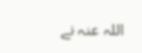اللہ عنہ نے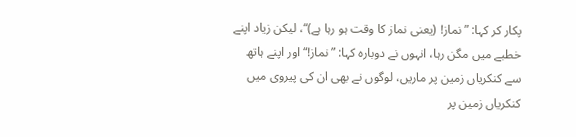پکار کر کہا: ”نماز! (یعنی نماز کا وقت ہو رہا ہے)“، لیکن زیاد اپنے خطبے میں مگن رہا، انہوں نے دوبارہ کہا: ”نماز!“ اور اپنے ہاتھ سے کنکریاں زمین پر ماریں، لوگوں نے بھی ان کی پیروی میں کنکریاں زمین پر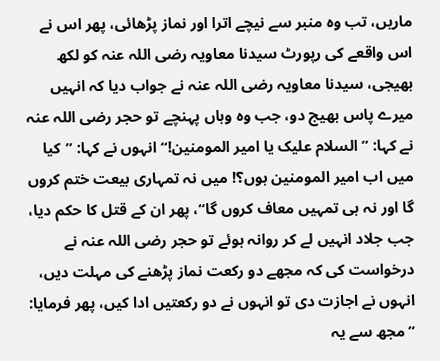ماریں، تب وہ منبر سے نیچے اترا اور نماز پڑھائی، پھر اس نے اس واقعے کی رپورٹ سیدنا معاویہ رضی اللہ عنہ کو لکھ بھیجی، سیدنا معاویہ رضی اللہ عنہ نے جواب دیا کہ انہیں میرے پاس بھیج دو، جب وہ وہاں پہنچے تو حجر رضی اللہ عنہ نے کہا: ”السلام علیک یا امیر المومنین!“ انہوں نے کہا: ”کیا میں اب امیر المومنین ہوں؟! میں نہ تمہاری بیعت ختم کروں گا اور نہ ہی تمہیں معاف کروں گا“، پھر ان کے قتل کا حکم دیا، جب جلاد انہیں لے کر روانہ ہوئے تو حجر رضی اللہ عنہ نے درخواست کی کہ مجھے دو رکعت نماز پڑھنے کی مہلت دیں، انہوں نے اجازت دی تو انہوں نے دو رکعتیں ادا کیں، پھر فرمایا: ”مجھ سے یہ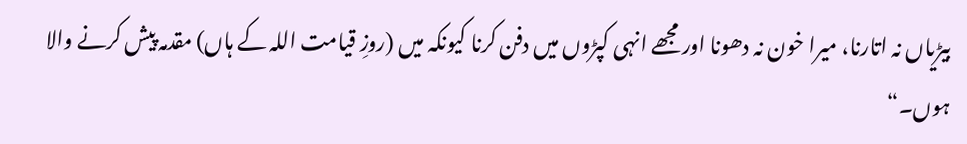بیڑیاں نہ اتارنا، میرا خون نہ دھونا اور مجھے انہی کپڑوں میں دفن کرنا کیونکہ میں (روزِ قیامت اللہ کے ہاں) مقدمہ پیش کرنے والا ہوں۔“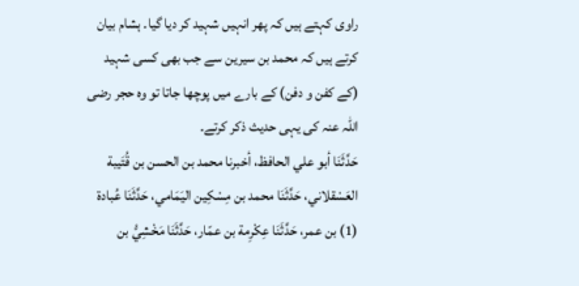راوی کہتے ہیں کہ پھر انہیں شہید کر دیا گیا۔ ہشام بیان کرتے ہیں کہ محمد بن سیرین سے جب بھی کسی شہید (کے کفن و دفن) کے بارے میں پوچھا جاتا تو وہ حجر رضی اللہ عنہ کی یہی حدیث ذکر کرتے۔
حَدَّثَنَا أبو علي الحافظ، أخبرنا محمد بن الحسن بن قُتَيبة العَسْقلاني، حَدَّثَنَا محمد بن مِسْكِين اليَمَامي، حَدَّثَنَا عُبادة (1) بن عمر، حَدَّثَنَا عِكْرِمة بن عمّار، حَدَّثَنَا مَخْشِيُّ بن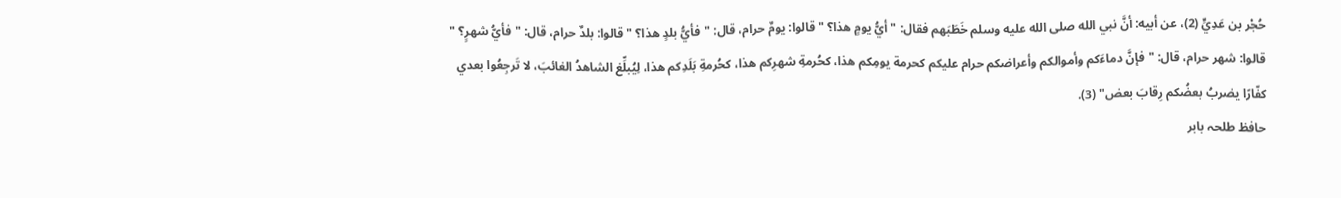حُجْر بن عَدِيٍّ (2)، عن أبيه: أنَّ نبي الله صلى الله عليه وسلم خَطَبَهم فقال: "أيُّ يومٍ هذا؟ " قالوا: يومٌ حرام، قال: "فأيُّ بلدٍ هذا؟ " قالوا: بلدٌ حرام، قال: "فأيُّ شهرٍ؟ " قالوا: شهر حرام، قال: "فإنَّ دماءَكم وأموالكم وأعراضكم حرام عليكم كحرمة يومِكم هذا، كحُرمةِ شهرِكم هذا، كحُرمةِ بَلَدِكم هذا، لِيُبلِّغ الشاهدُ الغائبَ، لا تَرجِعُوا بعدي كفّارًا يضربُ بعضُكم رِقابَ بعض" (3).
حافظ طلحہ بابر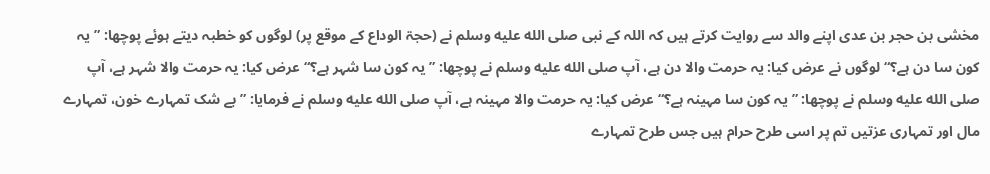مخشی بن حجر بن عدی اپنے والد سے روایت کرتے ہیں کہ اللہ کے نبی صلى الله عليه وسلم نے (حجۃ الوداع کے موقع پر) لوگوں کو خطبہ دیتے ہوئے پوچھا: ”یہ کون سا دن ہے؟“ لوگوں نے عرض کیا: یہ حرمت والا دن ہے، آپ صلى الله عليه وسلم نے پوچھا: ”یہ کون سا شہر ہے؟“ عرض کیا: یہ حرمت والا شہر ہے، آپ صلى الله عليه وسلم نے پوچھا: ”یہ کون سا مہینہ ہے؟“ عرض کیا: یہ حرمت والا مہینہ ہے، آپ صلى الله عليه وسلم نے فرمایا: ”بے شک تمہارے خون، تمہارے مال اور تمہاری عزتیں تم پر اسی طرح حرام ہیں جس طرح تمہارے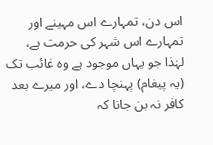اس دن، تمہارے اس مہینے اور تمہارے اس شہر کی حرمت ہے، لہٰذا جو یہاں موجود ہے وہ غائب تک (یہ پیغام) پہنچا دے، اور میرے بعد کافر نہ بن جانا کہ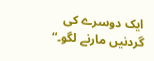ایک دوسرے کی گردنیں مارنے لگو۔“